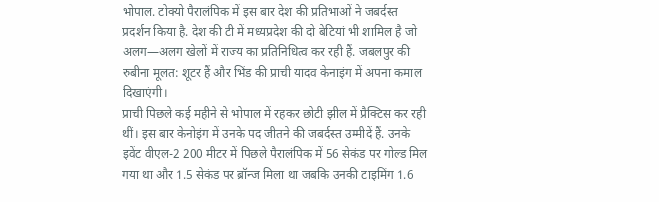भोपाल. टोक्यो पैरालंपिक में इस बार देश की प्रतिभाओं ने जबर्दस्त प्रदर्शन किया है. देश की टी में मध्यप्रदेश की दो बेटियां भी शामिल है जो अलग—अलग खेलों में राज्य का प्रतिनिधित्व कर रही हैं. जबलपुर की रुबीना मूलत: शूटर हैं और भिंड की प्राची यादव केनाइंग में अपना कमाल दिखाएंगी।
प्राची पिछले कई महीने से भोपाल में रहकर छोटी झील में प्रैक्टिस कर रही थीं। इस बार केनोइंग में उनके पद जीतने की जबर्दस्त उम्मीदें हैं. उनके इवेंट वीएल-2 200 मीटर में पिछले पैरालंपिक में 56 सेकंड पर गोल्ड मिल गया था और 1.5 सेकंड पर ब्रॉन्ज मिला था जबकि उनकी टाइमिंग 1.6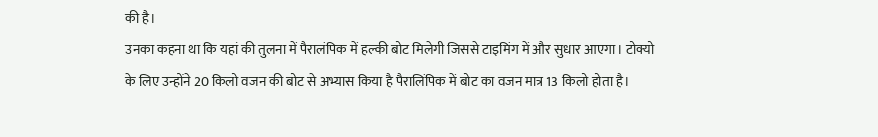की है।
उनका कहना था कि यहां की तुलना में पैरालंपिक में हल्की बोट मिलेगी जिससे टाइमिंग में और सुधार आएगा। टोक्यो के लिए उन्होंने 20 किलो वजन की बोट से अभ्यास किया है पैरालिंपिक में बोट का वजन मात्र 13 किलो होता है।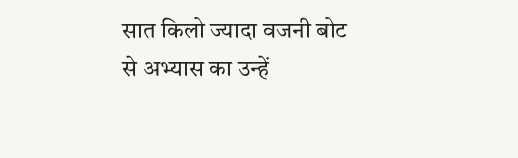सात किलो ज्यादा वजनी बोट से अभ्यास का उन्हें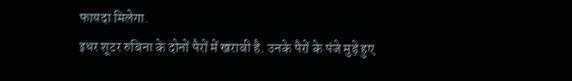फायदा मिलेगा.
इधर शूटर रुबिना के दोनों पैरों में खराबी है. उनके पैरों के पंजे मुड़े हुए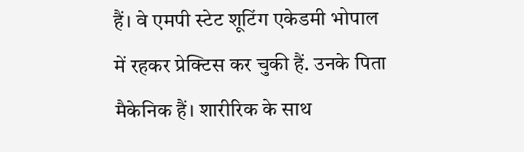हैं। वे एमपी स्टेट शूटिंग एकेडमी भोपाल में रहकर प्रेक्टिस कर चुकी हैं. उनके पिता मैकेनिक हैं। शारीरिक के साथ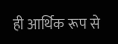ही आर्थिक रूप से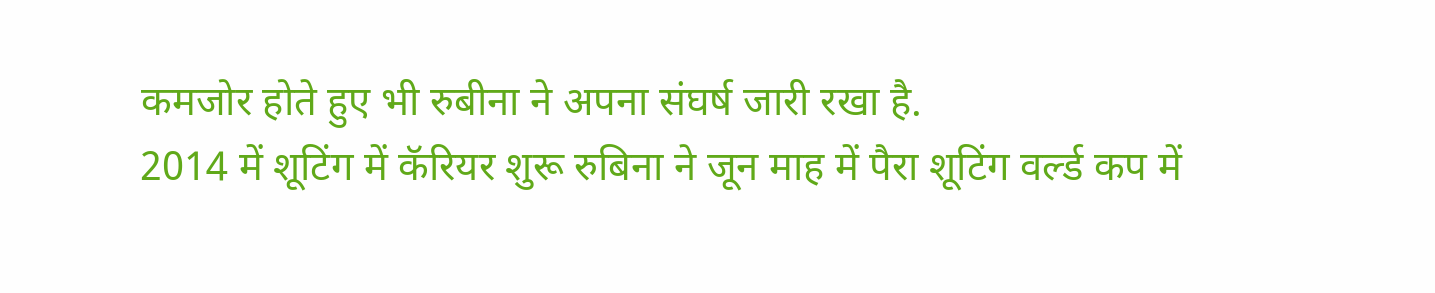कमजोर होते हुए भी रुबीना ने अपना संघर्ष जारी रखा है.
2014 में शूटिंग में कॅरियर शुरू रुबिना ने जून माह में पैरा शूटिंग वर्ल्ड कप में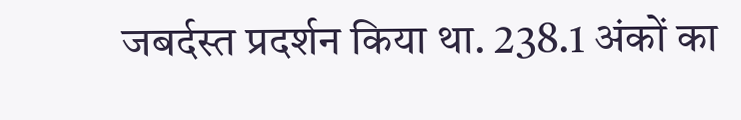जबर्दस्त प्रदर्शन किया था. 238.1 अंकों का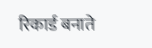रिकार्ड बनाते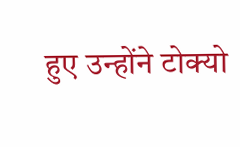हुए उन्होंने टोक्यो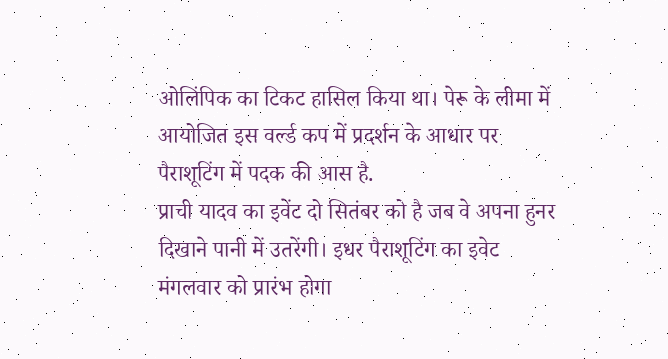ओलिंपिक का टिकट हासिल किया था। पेरू के लीमा में आयोजित इस वर्ल्ड कप में प्रदर्शन के आधार पर पैराशूटिंग में पदक की आस है.
प्राची यादव का इवेंट दो सितंबर को है जब वे अपना हुनर दिखाने पानी में उतरेंगी। इधर पैराशूटिंग का इवेट मंगलवार को प्रारंभ होगा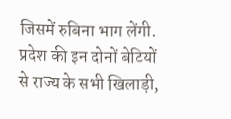जिसमें रुबिना भाग लेंगी. प्रदेश की इन दोनों बेटियों से राज्य के सभी खिलाड़ी,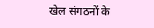खेल संगठनों के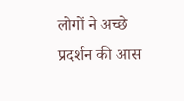लोगों ने अच्छे प्रदर्शन की आस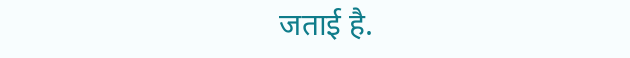जताई है.